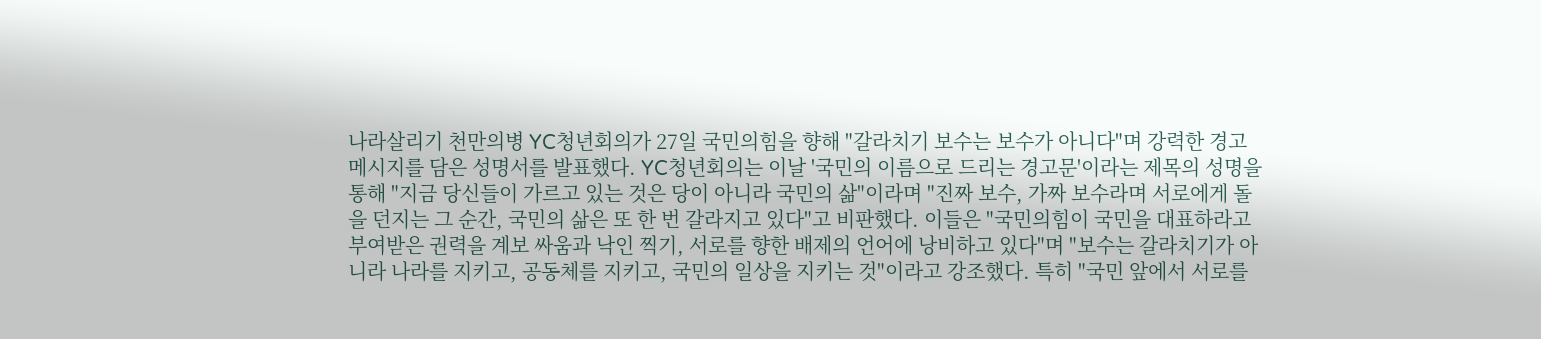나라살리기 천만의병 YC청년회의가 27일 국민의힘을 향해 "갈라치기 보수는 보수가 아니다"며 강력한 경고 메시지를 담은 성명서를 발표했다. YC청년회의는 이날 '국민의 이름으로 드리는 경고문'이라는 제목의 성명을 통해 "지금 당신들이 가르고 있는 것은 당이 아니라 국민의 삶"이라며 "진짜 보수, 가짜 보수라며 서로에게 돌을 던지는 그 순간, 국민의 삶은 또 한 번 갈라지고 있다"고 비판했다. 이들은 "국민의힘이 국민을 대표하라고 부여받은 권력을 계보 싸움과 낙인 찍기, 서로를 향한 배제의 언어에 낭비하고 있다"며 "보수는 갈라치기가 아니라 나라를 지키고, 공동체를 지키고, 국민의 일상을 지키는 것"이라고 강조했다. 특히 "국민 앞에서 서로를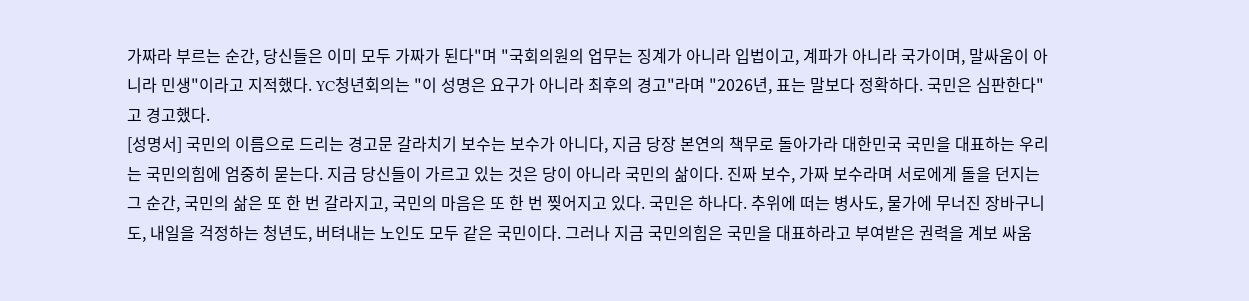가짜라 부르는 순간, 당신들은 이미 모두 가짜가 된다"며 "국회의원의 업무는 징계가 아니라 입법이고, 계파가 아니라 국가이며, 말싸움이 아니라 민생"이라고 지적했다. YC청년회의는 "이 성명은 요구가 아니라 최후의 경고"라며 "2026년, 표는 말보다 정확하다. 국민은 심판한다"고 경고했다.
[성명서] 국민의 이름으로 드리는 경고문 갈라치기 보수는 보수가 아니다, 지금 당장 본연의 책무로 돌아가라 대한민국 국민을 대표하는 우리는 국민의힘에 엄중히 묻는다. 지금 당신들이 가르고 있는 것은 당이 아니라 국민의 삶이다. 진짜 보수, 가짜 보수라며 서로에게 돌을 던지는 그 순간, 국민의 삶은 또 한 번 갈라지고, 국민의 마음은 또 한 번 찢어지고 있다. 국민은 하나다. 추위에 떠는 병사도, 물가에 무너진 장바구니도, 내일을 걱정하는 청년도, 버텨내는 노인도 모두 같은 국민이다. 그러나 지금 국민의힘은 국민을 대표하라고 부여받은 권력을 계보 싸움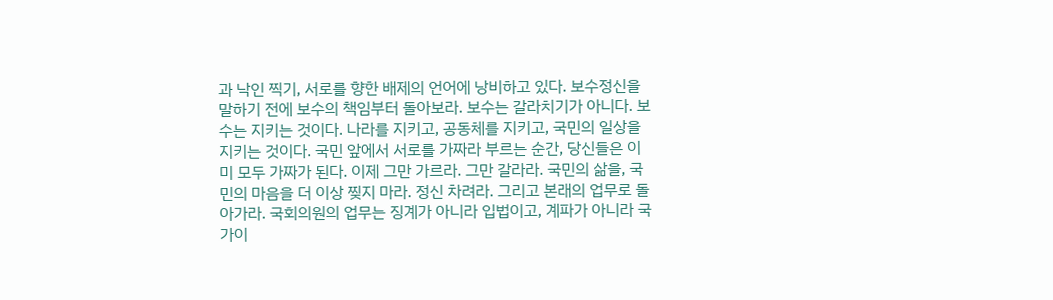과 낙인 찍기, 서로를 향한 배제의 언어에 낭비하고 있다. 보수정신을 말하기 전에 보수의 책임부터 돌아보라. 보수는 갈라치기가 아니다. 보수는 지키는 것이다. 나라를 지키고, 공동체를 지키고, 국민의 일상을 지키는 것이다. 국민 앞에서 서로를 가짜라 부르는 순간, 당신들은 이미 모두 가짜가 된다. 이제 그만 가르라. 그만 갈라라. 국민의 삶을, 국민의 마음을 더 이상 찢지 마라. 정신 차려라. 그리고 본래의 업무로 돌아가라. 국회의원의 업무는 징계가 아니라 입법이고, 계파가 아니라 국가이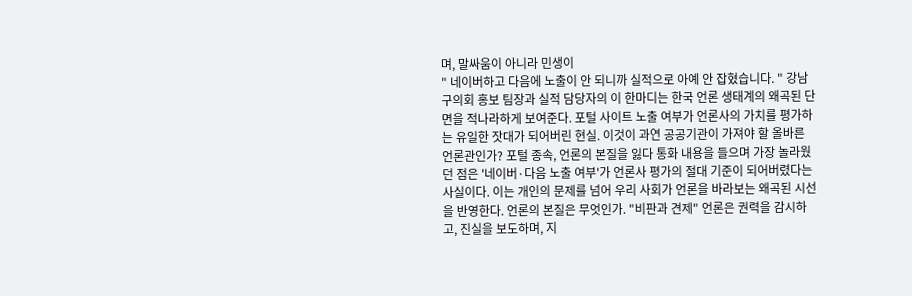며, 말싸움이 아니라 민생이
" 네이버하고 다음에 노출이 안 되니까 실적으로 아예 안 잡혔습니다. " 강남구의회 홍보 팀장과 실적 담당자의 이 한마디는 한국 언론 생태계의 왜곡된 단면을 적나라하게 보여준다. 포털 사이트 노출 여부가 언론사의 가치를 평가하는 유일한 잣대가 되어버린 현실. 이것이 과연 공공기관이 가져야 할 올바른 언론관인가? 포털 종속, 언론의 본질을 잃다 통화 내용을 들으며 가장 놀라웠던 점은 '네이버·다음 노출 여부'가 언론사 평가의 절대 기준이 되어버렸다는 사실이다. 이는 개인의 문제를 넘어 우리 사회가 언론을 바라보는 왜곡된 시선을 반영한다. 언론의 본질은 무엇인가. "비판과 견제" 언론은 권력을 감시하고, 진실을 보도하며, 지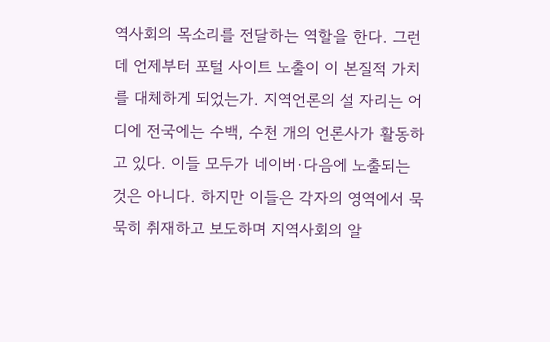역사회의 목소리를 전달하는 역할을 한다. 그런데 언제부터 포털 사이트 노출이 이 본질적 가치를 대체하게 되었는가. 지역언론의 설 자리는 어디에 전국에는 수백, 수천 개의 언론사가 활동하고 있다. 이들 모두가 네이버·다음에 노출되는 것은 아니다. 하지만 이들은 각자의 영역에서 묵묵히 취재하고 보도하며 지역사회의 알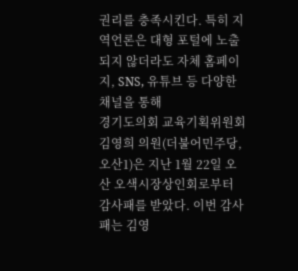권리를 충족시킨다. 특히 지역언론은 대형 포털에 노출되지 않더라도 자체 홈페이지, SNS, 유튜브 등 다양한 채널을 통해
경기도의회 교육기획위원회 김영희 의원(더불어민주당, 오산1)은 지난 1월 22일 오산 오색시장상인회로부터 감사패를 받았다. 이번 감사패는 김영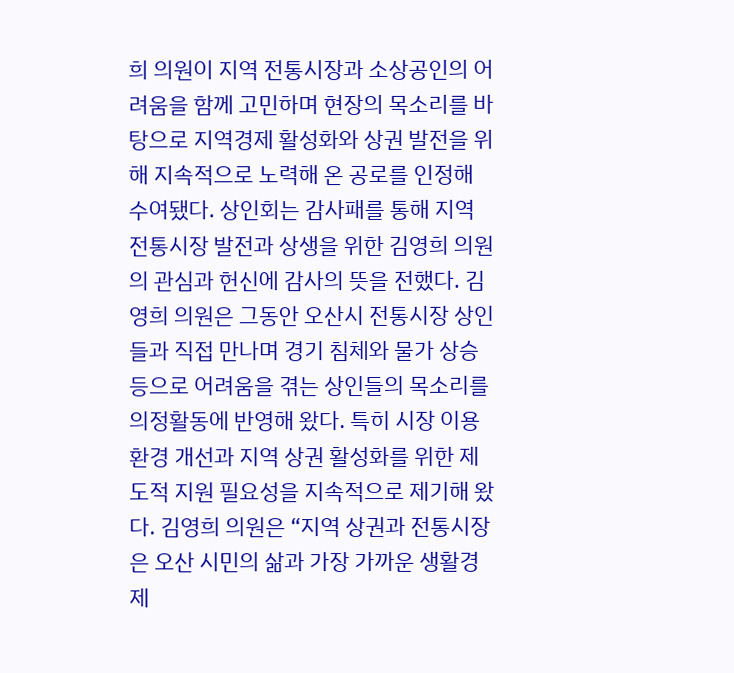희 의원이 지역 전통시장과 소상공인의 어려움을 함께 고민하며 현장의 목소리를 바탕으로 지역경제 활성화와 상권 발전을 위해 지속적으로 노력해 온 공로를 인정해 수여됐다. 상인회는 감사패를 통해 지역 전통시장 발전과 상생을 위한 김영희 의원의 관심과 헌신에 감사의 뜻을 전했다. 김영희 의원은 그동안 오산시 전통시장 상인들과 직접 만나며 경기 침체와 물가 상승 등으로 어려움을 겪는 상인들의 목소리를 의정활동에 반영해 왔다. 특히 시장 이용 환경 개선과 지역 상권 활성화를 위한 제도적 지원 필요성을 지속적으로 제기해 왔다. 김영희 의원은 “지역 상권과 전통시장은 오산 시민의 삶과 가장 가까운 생활경제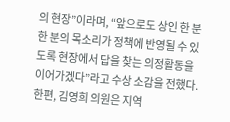의 현장”이라며, “앞으로도 상인 한 분 한 분의 목소리가 정책에 반영될 수 있도록 현장에서 답을 찾는 의정활동을 이어가겠다”라고 수상 소감을 전했다. 한편, 김영희 의원은 지역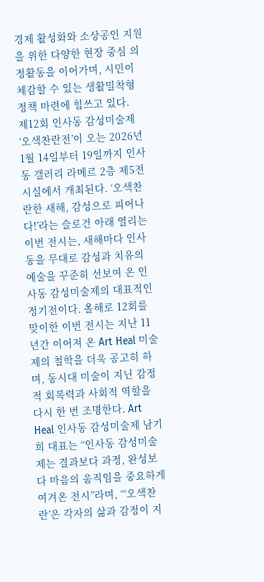경제 활성화와 소상공인 지원을 위한 다양한 현장 중심 의정활동을 이어가며, 시민이 체감할 수 있는 생활밀착형 정책 마련에 힘쓰고 있다.
제12회 인사동 감성미술제 ‘오색찬란전’이 오는 2026년 1월 14일부터 19일까지 인사동 갤러리 라메르 2층 제5전시실에서 개최된다. ‘오색찬란한 새해, 감성으로 피어나다!’라는 슬로건 아래 열리는 이번 전시는, 새해마다 인사동을 무대로 감성과 치유의 예술을 꾸준히 선보여 온 인사동 감성미술제의 대표적인 정기전이다. 올해로 12회를 맞이한 이번 전시는 지난 11년간 이어져 온 Art Heal 미술제의 철학을 더욱 공고히 하며, 동시대 미술이 지닌 감정적 회복력과 사회적 역할을 다시 한 번 조명한다. Art Heal 인사동 감성미술제 남기희 대표는 “인사동 감성미술제는 결과보다 과정, 완성보다 마음의 움직임을 중요하게 여겨온 전시”라며, “‘오색찬란’은 각자의 삶과 감정이 지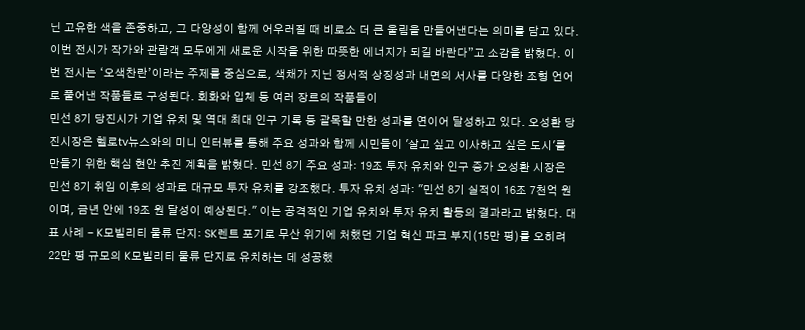닌 고유한 색을 존중하고, 그 다양성이 함께 어우러질 때 비로소 더 큰 울림을 만들어낸다는 의미를 담고 있다. 이번 전시가 작가와 관람객 모두에게 새로운 시작을 위한 따뜻한 에너지가 되길 바란다”고 소감을 밝혔다. 이번 전시는 ‘오색찬란’이라는 주제를 중심으로, 색채가 지닌 정서적 상징성과 내면의 서사를 다양한 조형 언어로 풀어낸 작품들로 구성된다. 회화와 입체 등 여러 장르의 작품들이
민선 8기 당진시가 기업 유치 및 역대 최대 인구 기록 등 괄목할 만한 성과를 연이어 달성하고 있다. 오성환 당진시장은 헬로tv뉴스와의 미니 인터뷰를 통해 주요 성과와 함께 시민들이 '살고 싶고 이사하고 싶은 도시'를 만들기 위한 핵심 현안 추진 계획을 밝혔다. 민선 8기 주요 성과: 19조 투자 유치와 인구 증가 오성환 시장은 민선 8기 취임 이후의 성과로 대규모 투자 유치를 강조했다. 투자 유치 성과: "민선 8기 실적이 16조 7천억 원이며, 금년 안에 19조 원 달성이 예상된다." 이는 공격적인 기업 유치와 투자 유치 활동의 결과라고 밝혔다. 대표 사례 - K모빌리티 물류 단지: SK렌트 포기로 무산 위기에 처했던 기업 혁신 파크 부지(15만 평)를 오히려 22만 평 규모의 K모빌리티 물류 단지로 유치하는 데 성공했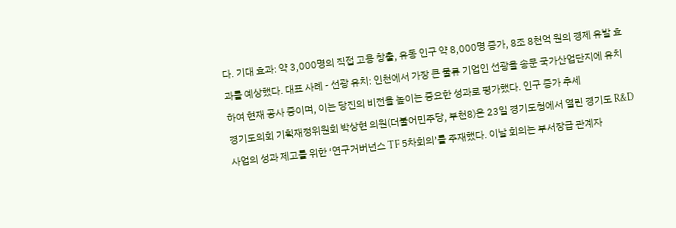다. 기대 효과: 약 3,000명의 직접 고용 창출, 유동 인구 약 8,000명 증가, 8조 8천억 원의 경제 유발 효과를 예상했다. 대표 사례 - 선광 유치: 인천에서 가장 큰 물류 기업인 선광을 송문 국가산업단지에 유치하여 현재 공사 중이며, 이는 당진의 비전을 높이는 중요한 성과로 평가했다. 인구 증가 추세
경기도의회 기획재정위원회 박상현 의원(더불어민주당, 부천8)은 23일 경기도청에서 열린 경기도 R&D사업의 성과 제고를 위한 ‘연구거버넌스 TF 5차회의’를 주재했다. 이날 회의는 부서장급 관계자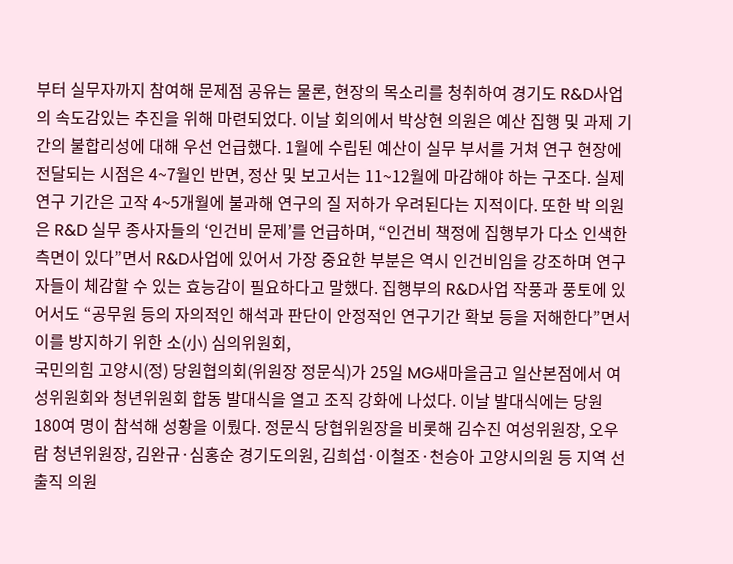부터 실무자까지 참여해 문제점 공유는 물론, 현장의 목소리를 청취하여 경기도 R&D사업의 속도감있는 추진을 위해 마련되었다. 이날 회의에서 박상현 의원은 예산 집행 및 과제 기간의 불합리성에 대해 우선 언급했다. 1월에 수립된 예산이 실무 부서를 거쳐 연구 현장에 전달되는 시점은 4~7월인 반면, 정산 및 보고서는 11~12월에 마감해야 하는 구조다. 실제 연구 기간은 고작 4~5개월에 불과해 연구의 질 저하가 우려된다는 지적이다. 또한 박 의원은 R&D 실무 종사자들의 ‘인건비 문제’를 언급하며, “인건비 책정에 집행부가 다소 인색한 측면이 있다”면서 R&D사업에 있어서 가장 중요한 부분은 역시 인건비임을 강조하며 연구자들이 체감할 수 있는 효능감이 필요하다고 말했다. 집행부의 R&D사업 작풍과 풍토에 있어서도 “공무원 등의 자의적인 해석과 판단이 안정적인 연구기간 확보 등을 저해한다”면서 이를 방지하기 위한 소(小) 심의위원회,
국민의힘 고양시(정) 당원협의회(위원장 정문식)가 25일 MG새마을금고 일산본점에서 여성위원회와 청년위원회 합동 발대식을 열고 조직 강화에 나섰다. 이날 발대식에는 당원 180여 명이 참석해 성황을 이뤘다. 정문식 당협위원장을 비롯해 김수진 여성위원장, 오우람 청년위원장, 김완규·심홍순 경기도의원, 김희섭·이철조·천승아 고양시의원 등 지역 선출직 의원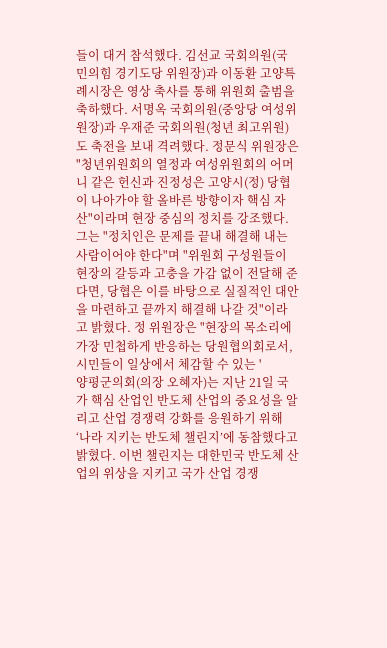들이 대거 참석했다. 김선교 국회의원(국민의힘 경기도당 위원장)과 이동환 고양특례시장은 영상 축사를 통해 위원회 출범을 축하했다. 서명옥 국회의원(중앙당 여성위원장)과 우재준 국회의원(청년 최고위원)도 축전을 보내 격려했다. 정문식 위원장은 "청년위원회의 열정과 여성위원회의 어머니 같은 헌신과 진정성은 고양시(정) 당협이 나아가야 할 올바른 방향이자 핵심 자산"이라며 현장 중심의 정치를 강조했다. 그는 "정치인은 문제를 끝내 해결해 내는 사람이어야 한다"며 "위원회 구성원들이 현장의 갈등과 고충을 가감 없이 전달해 준다면, 당협은 이를 바탕으로 실질적인 대안을 마련하고 끝까지 해결해 나갈 것"이라고 밝혔다. 정 위원장은 "현장의 목소리에 가장 민첩하게 반응하는 당원협의회로서, 시민들이 일상에서 체감할 수 있는 '
양평군의회(의장 오혜자)는 지난 21일 국가 핵심 산업인 반도체 산업의 중요성을 알리고 산업 경쟁력 강화를 응원하기 위해 ‘나라 지키는 반도체 챌린지’에 동참했다고 밝혔다. 이번 챌린지는 대한민국 반도체 산업의 위상을 지키고 국가 산업 경쟁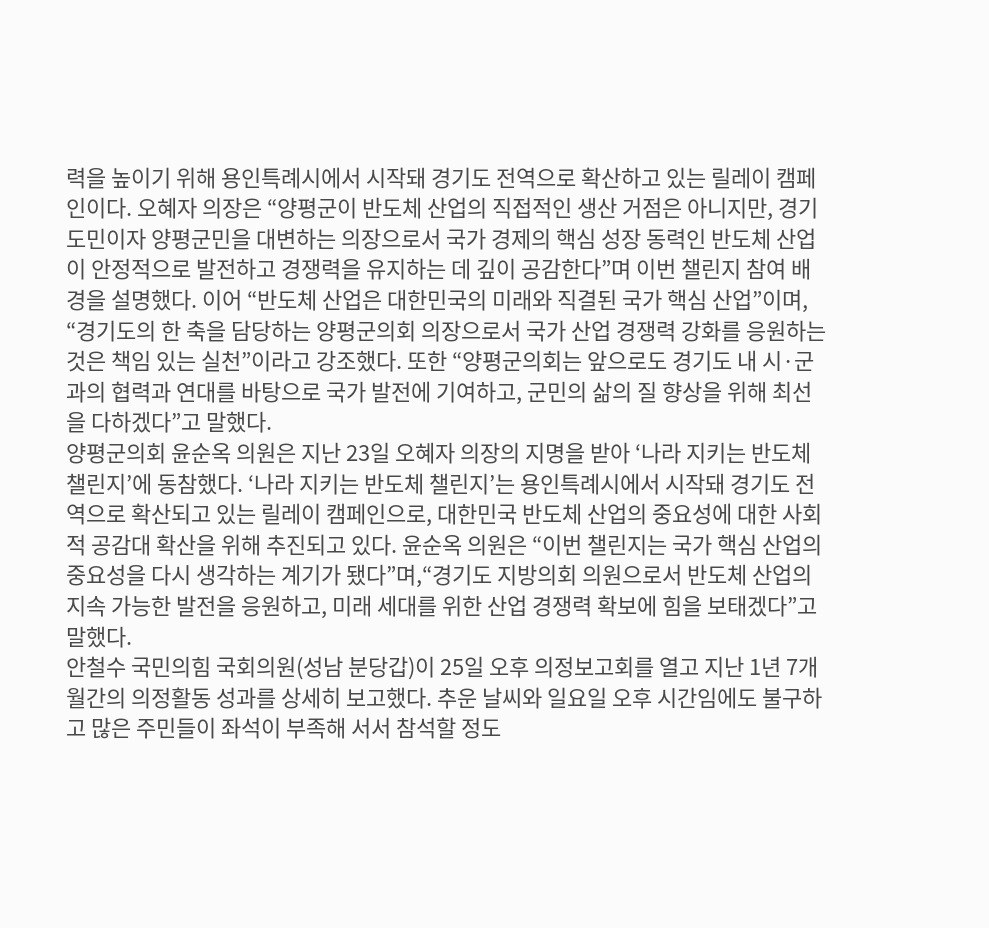력을 높이기 위해 용인특례시에서 시작돼 경기도 전역으로 확산하고 있는 릴레이 캠페인이다. 오혜자 의장은 “양평군이 반도체 산업의 직접적인 생산 거점은 아니지만, 경기도민이자 양평군민을 대변하는 의장으로서 국가 경제의 핵심 성장 동력인 반도체 산업이 안정적으로 발전하고 경쟁력을 유지하는 데 깊이 공감한다”며 이번 챌린지 참여 배경을 설명했다. 이어 “반도체 산업은 대한민국의 미래와 직결된 국가 핵심 산업”이며, “경기도의 한 축을 담당하는 양평군의회 의장으로서 국가 산업 경쟁력 강화를 응원하는 것은 책임 있는 실천”이라고 강조했다. 또한 “양평군의회는 앞으로도 경기도 내 시·군과의 협력과 연대를 바탕으로 국가 발전에 기여하고, 군민의 삶의 질 향상을 위해 최선을 다하겠다”고 말했다.
양평군의회 윤순옥 의원은 지난 23일 오혜자 의장의 지명을 받아 ‘나라 지키는 반도체 챌린지’에 동참했다. ‘나라 지키는 반도체 챌린지’는 용인특례시에서 시작돼 경기도 전역으로 확산되고 있는 릴레이 캠페인으로, 대한민국 반도체 산업의 중요성에 대한 사회적 공감대 확산을 위해 추진되고 있다. 윤순옥 의원은 “이번 챌린지는 국가 핵심 산업의 중요성을 다시 생각하는 계기가 됐다”며,“경기도 지방의회 의원으로서 반도체 산업의 지속 가능한 발전을 응원하고, 미래 세대를 위한 산업 경쟁력 확보에 힘을 보태겠다”고 말했다.
안철수 국민의힘 국회의원(성남 분당갑)이 25일 오후 의정보고회를 열고 지난 1년 7개월간의 의정활동 성과를 상세히 보고했다. 추운 날씨와 일요일 오후 시간임에도 불구하고 많은 주민들이 좌석이 부족해 서서 참석할 정도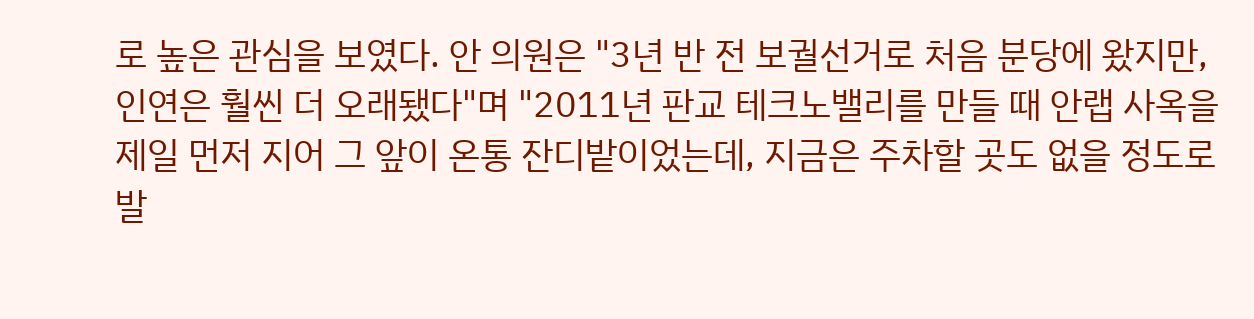로 높은 관심을 보였다. 안 의원은 "3년 반 전 보궐선거로 처음 분당에 왔지만, 인연은 훨씬 더 오래됐다"며 "2011년 판교 테크노밸리를 만들 때 안랩 사옥을 제일 먼저 지어 그 앞이 온통 잔디밭이었는데, 지금은 주차할 곳도 없을 정도로 발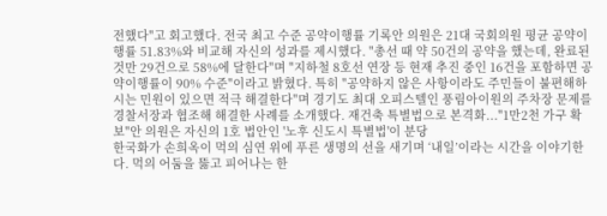전했다"고 회고했다. 전국 최고 수준 공약이행률 기록안 의원은 21대 국회의원 평균 공약이행률 51.83%와 비교해 자신의 성과를 제시했다. "총선 때 약 50건의 공약을 했는데, 완료된 것만 29건으로 58%에 달한다"며 "지하철 8호선 연장 등 현재 추진 중인 16건을 포함하면 공약이행률이 90% 수준"이라고 밝혔다. 특히 "공약하지 않은 사항이라도 주민들이 불편해하시는 민원이 있으면 적극 해결한다"며 경기도 최대 오피스텔인 풍림아이원의 주차장 문제를 경찰서장과 협조해 해결한 사례를 소개했다. 재건축 특별법으로 본격화..."1만2천 가구 확보"안 의원은 자신의 1호 법안인 '노후 신도시 특별법'이 분당
한국화가 손희옥이 먹의 심연 위에 푸른 생명의 선을 새기며 ‘내일’이라는 시간을 이야기한다. 먹의 어둠을 뚫고 피어나는 한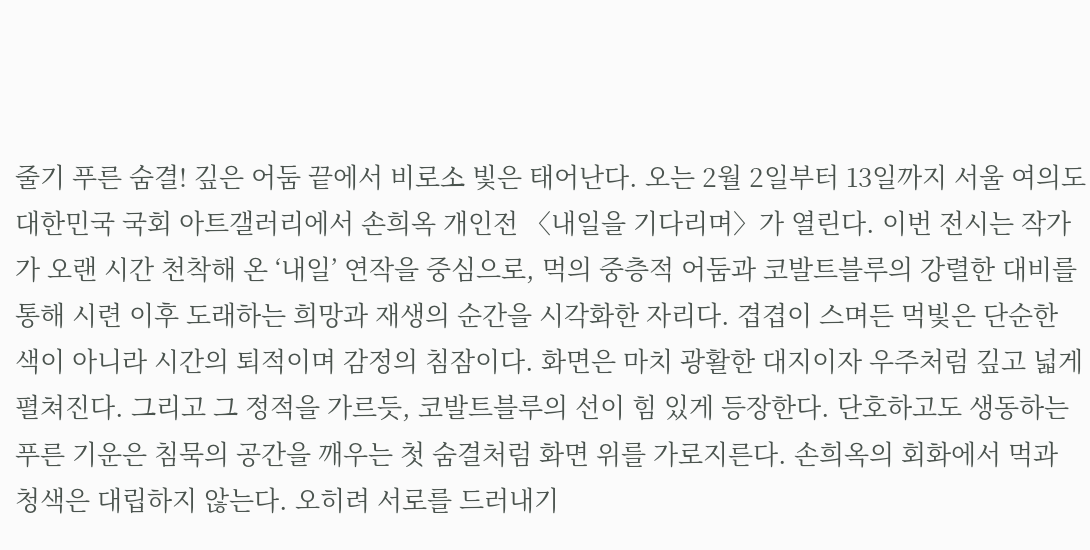줄기 푸른 숨결! 깊은 어둠 끝에서 비로소 빛은 태어난다. 오는 2월 2일부터 13일까지 서울 여의도 대한민국 국회 아트갤러리에서 손희옥 개인전 〈내일을 기다리며〉가 열린다. 이번 전시는 작가가 오랜 시간 천착해 온 ‘내일’ 연작을 중심으로, 먹의 중층적 어둠과 코발트블루의 강렬한 대비를 통해 시련 이후 도래하는 희망과 재생의 순간을 시각화한 자리다. 겹겹이 스며든 먹빛은 단순한 색이 아니라 시간의 퇴적이며 감정의 침잠이다. 화면은 마치 광활한 대지이자 우주처럼 깊고 넓게 펼쳐진다. 그리고 그 정적을 가르듯, 코발트블루의 선이 힘 있게 등장한다. 단호하고도 생동하는 푸른 기운은 침묵의 공간을 깨우는 첫 숨결처럼 화면 위를 가로지른다. 손희옥의 회화에서 먹과 청색은 대립하지 않는다. 오히려 서로를 드러내기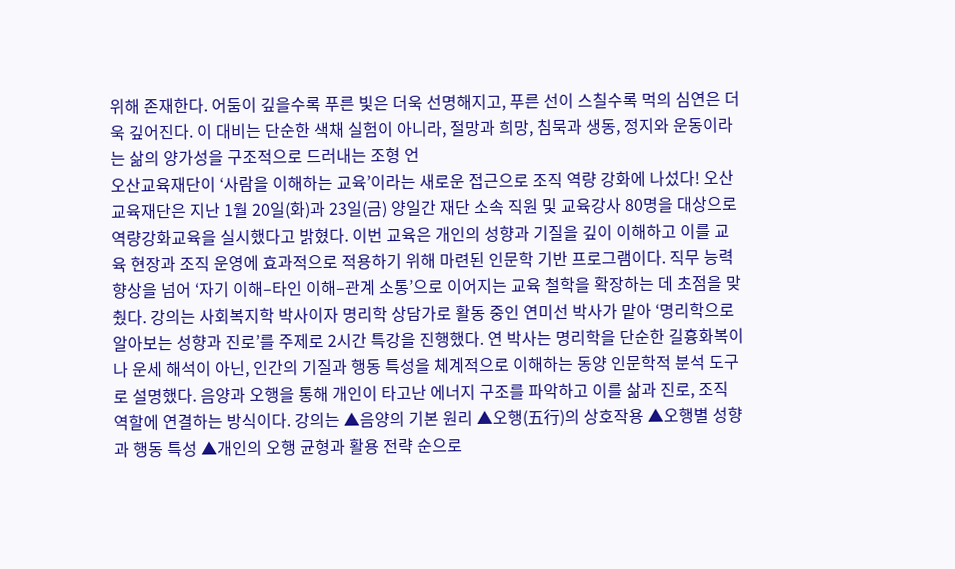위해 존재한다. 어둠이 깊을수록 푸른 빛은 더욱 선명해지고, 푸른 선이 스칠수록 먹의 심연은 더욱 깊어진다. 이 대비는 단순한 색채 실험이 아니라, 절망과 희망, 침묵과 생동, 정지와 운동이라는 삶의 양가성을 구조적으로 드러내는 조형 언
오산교육재단이 ‘사람을 이해하는 교육’이라는 새로운 접근으로 조직 역량 강화에 나섰다! 오산교육재단은 지난 1월 20일(화)과 23일(금) 양일간 재단 소속 직원 및 교육강사 80명을 대상으로 역량강화교육을 실시했다고 밝혔다. 이번 교육은 개인의 성향과 기질을 깊이 이해하고 이를 교육 현장과 조직 운영에 효과적으로 적용하기 위해 마련된 인문학 기반 프로그램이다. 직무 능력 향상을 넘어 ‘자기 이해–타인 이해–관계 소통’으로 이어지는 교육 철학을 확장하는 데 초점을 맞췄다. 강의는 사회복지학 박사이자 명리학 상담가로 활동 중인 연미선 박사가 맡아 ‘명리학으로 알아보는 성향과 진로’를 주제로 2시간 특강을 진행했다. 연 박사는 명리학을 단순한 길흉화복이나 운세 해석이 아닌, 인간의 기질과 행동 특성을 체계적으로 이해하는 동양 인문학적 분석 도구로 설명했다. 음양과 오행을 통해 개인이 타고난 에너지 구조를 파악하고 이를 삶과 진로, 조직 역할에 연결하는 방식이다. 강의는 ▲음양의 기본 원리 ▲오행(五行)의 상호작용 ▲오행별 성향과 행동 특성 ▲개인의 오행 균형과 활용 전략 순으로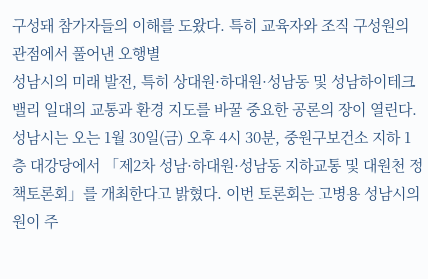구성돼 참가자들의 이해를 도왔다. 특히 교육자와 조직 구성원의 관점에서 풀어낸 오행별
성남시의 미래 발전, 특히 상대원·하대원·성남동 및 성남하이테크밸리 일대의 교통과 환경 지도를 바꿀 중요한 공론의 장이 열린다. 성남시는 오는 1월 30일(금) 오후 4시 30분, 중원구보건소 지하 1층 대강당에서 「제2차 성남·하대원·성남동 지하교통 및 대원천 정책토론회」를 개최한다고 밝혔다. 이번 토론회는 고병용 성남시의원이 주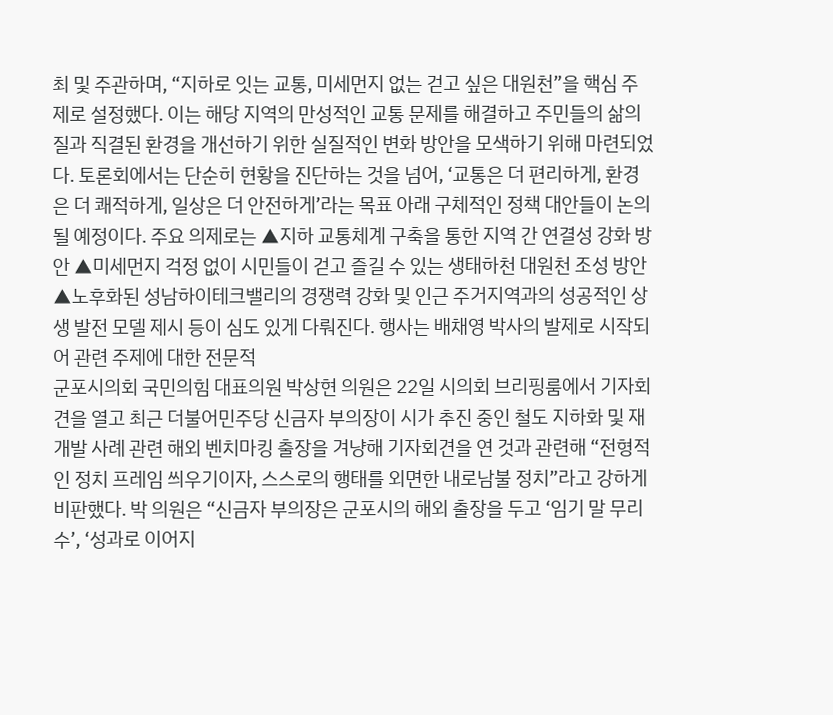최 및 주관하며, “지하로 잇는 교통, 미세먼지 없는 걷고 싶은 대원천”을 핵심 주제로 설정했다. 이는 해당 지역의 만성적인 교통 문제를 해결하고 주민들의 삶의 질과 직결된 환경을 개선하기 위한 실질적인 변화 방안을 모색하기 위해 마련되었다. 토론회에서는 단순히 현황을 진단하는 것을 넘어, ‘교통은 더 편리하게, 환경은 더 쾌적하게, 일상은 더 안전하게’라는 목표 아래 구체적인 정책 대안들이 논의될 예정이다. 주요 의제로는 ▲지하 교통체계 구축을 통한 지역 간 연결성 강화 방안 ▲미세먼지 걱정 없이 시민들이 걷고 즐길 수 있는 생태하천 대원천 조성 방안 ▲노후화된 성남하이테크밸리의 경쟁력 강화 및 인근 주거지역과의 성공적인 상생 발전 모델 제시 등이 심도 있게 다뤄진다. 행사는 배채영 박사의 발제로 시작되어 관련 주제에 대한 전문적
군포시의회 국민의힘 대표의원 박상현 의원은 22일 시의회 브리핑룸에서 기자회견을 열고 최근 더불어민주당 신금자 부의장이 시가 추진 중인 철도 지하화 및 재개발 사례 관련 해외 벤치마킹 출장을 겨냥해 기자회견을 연 것과 관련해 “전형적인 정치 프레임 씌우기이자, 스스로의 행태를 외면한 내로남불 정치”라고 강하게 비판했다. 박 의원은 “신금자 부의장은 군포시의 해외 출장을 두고 ‘임기 말 무리수’, ‘성과로 이어지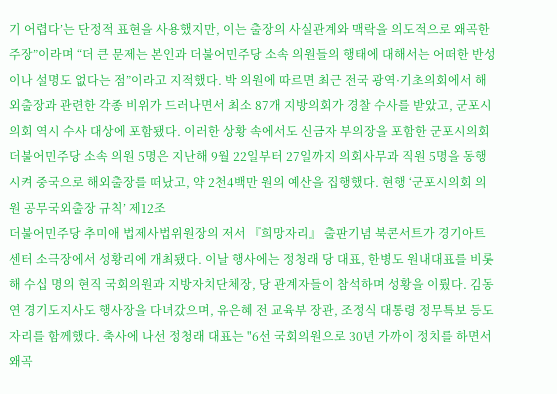기 어렵다’는 단정적 표현을 사용했지만, 이는 출장의 사실관계와 맥락을 의도적으로 왜곡한 주장”이라며 “더 큰 문제는 본인과 더불어민주당 소속 의원들의 행태에 대해서는 어떠한 반성이나 설명도 없다는 점”이라고 지적했다. 박 의원에 따르면 최근 전국 광역·기초의회에서 해외출장과 관련한 각종 비위가 드러나면서 최소 87개 지방의회가 경찰 수사를 받았고, 군포시의회 역시 수사 대상에 포함됐다. 이러한 상황 속에서도 신금자 부의장을 포함한 군포시의회 더불어민주당 소속 의원 5명은 지난해 9월 22일부터 27일까지 의회사무과 직원 5명을 동행시켜 중국으로 해외출장를 떠났고, 약 2천4백만 원의 예산을 집행했다. 현행 ‘군포시의회 의원 공무국외출장 규칙’ 제12조
더불어민주당 추미애 법제사법위원장의 저서 『희망자리』 출판기념 북콘서트가 경기아트센터 소극장에서 성황리에 개최됐다. 이날 행사에는 정청래 당 대표, 한병도 원내대표를 비롯해 수십 명의 현직 국회의원과 지방자치단체장, 당 관계자들이 참석하며 성황을 이뤘다. 김동연 경기도지사도 행사장을 다녀갔으며, 유은혜 전 교육부 장관, 조정식 대통령 정무특보 등도 자리를 함께했다. 축사에 나선 정청래 대표는 "6선 국회의원으로 30년 가까이 정치를 하면서 왜곡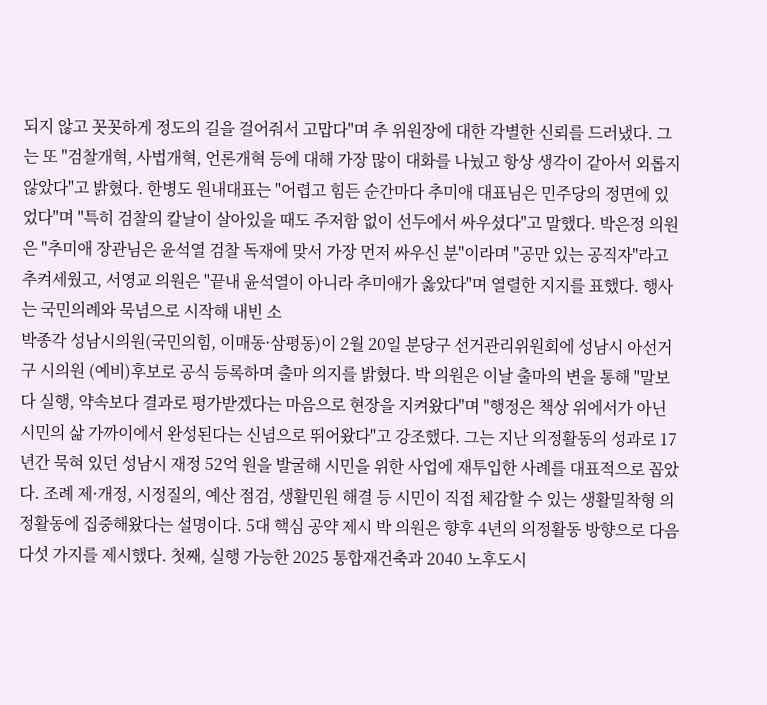되지 않고 꼿꼿하게 정도의 길을 걸어줘서 고맙다"며 추 위원장에 대한 각별한 신뢰를 드러냈다. 그는 또 "검찰개혁, 사법개혁, 언론개혁 등에 대해 가장 많이 대화를 나눴고 항상 생각이 같아서 외롭지 않았다"고 밝혔다. 한병도 원내대표는 "어렵고 힘든 순간마다 추미애 대표님은 민주당의 정면에 있었다"며 "특히 검찰의 칼날이 살아있을 때도 주저함 없이 선두에서 싸우셨다"고 말했다. 박은정 의원은 "추미애 장관님은 윤석열 검찰 독재에 맞서 가장 먼저 싸우신 분"이라며 "공만 있는 공직자"라고 추켜세웠고, 서영교 의원은 "끝내 윤석열이 아니라 추미애가 옳았다"며 열렬한 지지를 표했다. 행사는 국민의례와 묵념으로 시작해 내빈 소
박종각 성남시의원(국민의힘, 이매동·삼평동)이 2월 20일 분당구 선거관리위원회에 성남시 아선거구 시의원 (예비)후보로 공식 등록하며 출마 의지를 밝혔다. 박 의원은 이날 출마의 변을 통해 "말보다 실행, 약속보다 결과로 평가받겠다는 마음으로 현장을 지켜왔다"며 "행정은 책상 위에서가 아닌 시민의 삶 가까이에서 완성된다는 신념으로 뛰어왔다"고 강조했다. 그는 지난 의정활동의 성과로 17년간 묵혀 있던 성남시 재정 52억 원을 발굴해 시민을 위한 사업에 재투입한 사례를 대표적으로 꼽았다. 조례 제·개정, 시정질의, 예산 점검, 생활민원 해결 등 시민이 직접 체감할 수 있는 생활밀착형 의정활동에 집중해왔다는 설명이다. 5대 핵심 공약 제시 박 의원은 향후 4년의 의정활동 방향으로 다음 다섯 가지를 제시했다. 첫째, 실행 가능한 2025 통합재건축과 2040 노후도시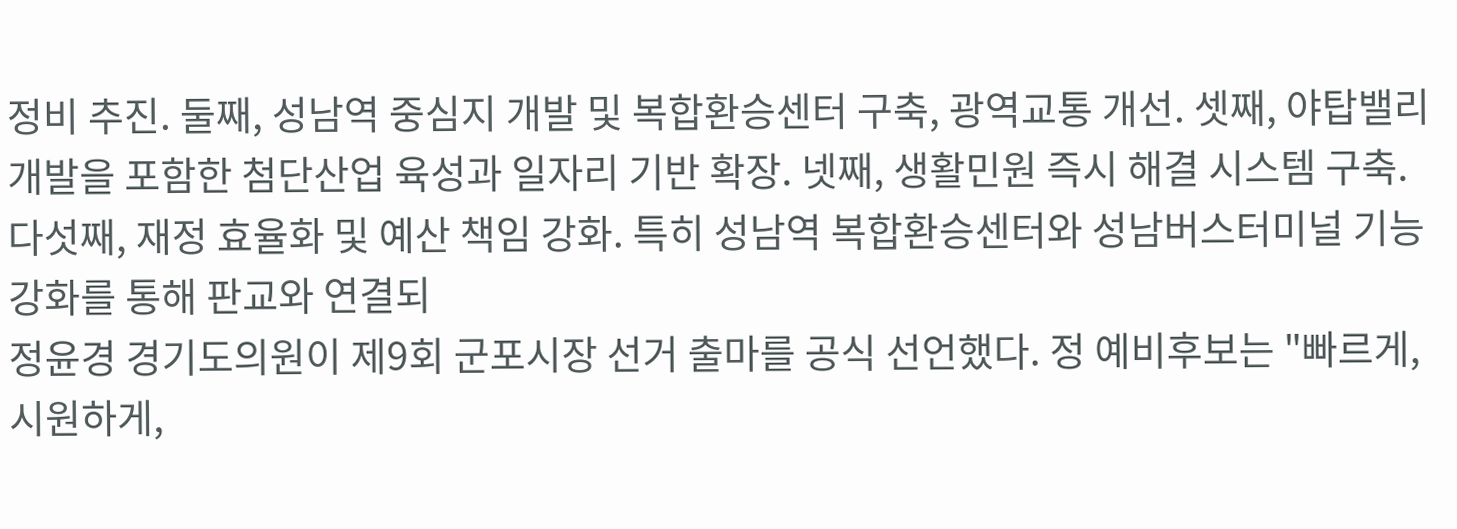정비 추진. 둘째, 성남역 중심지 개발 및 복합환승센터 구축, 광역교통 개선. 셋째, 야탑밸리 개발을 포함한 첨단산업 육성과 일자리 기반 확장. 넷째, 생활민원 즉시 해결 시스템 구축. 다섯째, 재정 효율화 및 예산 책임 강화. 특히 성남역 복합환승센터와 성남버스터미널 기능 강화를 통해 판교와 연결되
정윤경 경기도의원이 제9회 군포시장 선거 출마를 공식 선언했다. 정 예비후보는 "빠르게, 시원하게,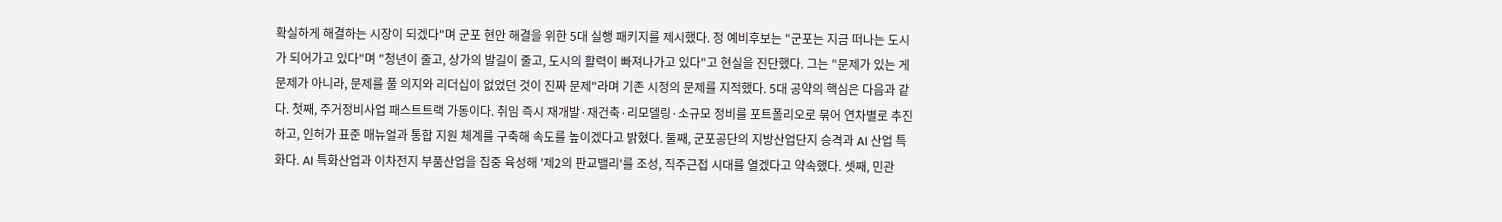확실하게 해결하는 시장이 되겠다"며 군포 현안 해결을 위한 5대 실행 패키지를 제시했다. 정 예비후보는 "군포는 지금 떠나는 도시가 되어가고 있다"며 "청년이 줄고, 상가의 발길이 줄고, 도시의 활력이 빠져나가고 있다"고 현실을 진단했다. 그는 "문제가 있는 게 문제가 아니라, 문제를 풀 의지와 리더십이 없었던 것이 진짜 문제"라며 기존 시정의 문제를 지적했다. 5대 공약의 핵심은 다음과 같다. 첫째, 주거정비사업 패스트트랙 가동이다. 취임 즉시 재개발·재건축·리모델링·소규모 정비를 포트폴리오로 묶어 연차별로 추진하고, 인허가 표준 매뉴얼과 통합 지원 체계를 구축해 속도를 높이겠다고 밝혔다. 둘째, 군포공단의 지방산업단지 승격과 AI 산업 특화다. AI 특화산업과 이차전지 부품산업을 집중 육성해 '제2의 판교밸리'를 조성, 직주근접 시대를 열겠다고 약속했다. 셋째, 민관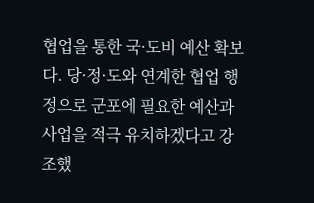협업을 통한 국·도비 예산 확보다. 당·정·도와 연계한 협업 행정으로 군포에 필요한 예산과 사업을 적극 유치하겠다고 강조했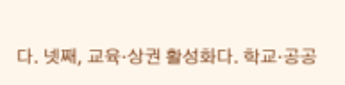다. 넷째, 교육·상권 활성화다. 학교·공공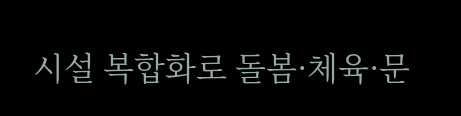시설 복합화로 돌봄·체육·문